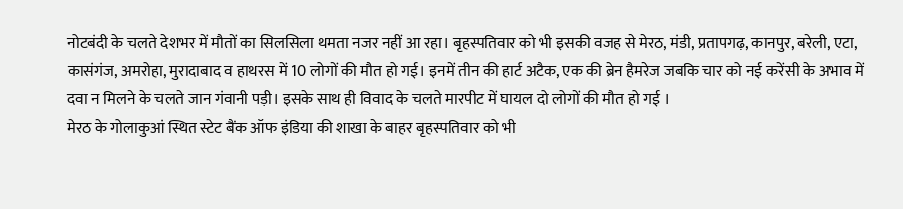नोटबंदी के चलते देशभर में मौतों का सिलसिला थमता नजर नहीं आ रहा। बृहस्पतिवार को भी इसकी वजह से मेरठ, मंडी, प्रतापगढ़, कानपुर, बरेली, एटा, कासंगंज, अमरोहा, मुरादाबाद व हाथरस में 10 लोगों की मौत हो गई। इनमें तीन की हार्ट अटैक, एक की ब्रेन हैमरेज जबकि चार को नई करेंसी के अभाव में दवा न मिलने के चलते जान गंवानी पड़ी। इसके साथ ही विवाद के चलते मारपीट में घायल दो लोगों की मौत हो गई ।
मेरठ के गोलाकुआं स्थित स्टेट बैंक ऑफ इंडिया की शाखा के बाहर बृहस्पतिवार को भी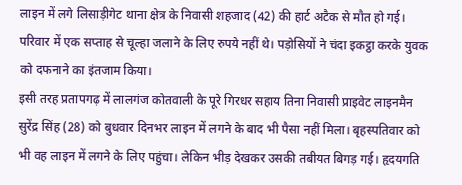लाइन में लगे लिसाड़ीगेट थाना क्षेत्र के निवासी शहजाद (42) की हार्ट अटैक से मौत हो गई। परिवार में एक सप्ताह से चूल्हा जलाने के लिए रुपये नहीं थे। पड़ोसियों ने चंदा इकट्ठा करके युवक को दफनाने का इंतजाम किया।
इसी तरह प्रतापगढ़ में लालगंज कोतवाली के पूरे गिरधर सहाय तिना निवासी प्राइवेट लाइनमैन सुरेंद्र सिंह (28) को बुधवार दिनभर लाइन में लगने के बाद भी पैसा नहीं मिला। बृहस्पतिवार को भी वह लाइन में लगने के लिए पहुंचा। लेकिन भीड़ देखकर उसकी तबीयत बिगड़ गई। हृदयगति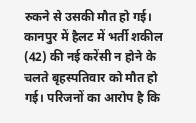रुकने से उसकी मौत हो गई।
कानपुर में हैलट में भर्ती शकील (42) की नई करेंसी न होने के चलते बृहस्पतिवार को मौत हो गई। परिजनों का आरोप है कि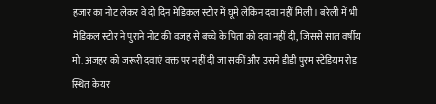हजार का नोट लेकर वे दो दिन मेडिकल स्टोर में घूमे लेकिन दवा नहीं मिली। बरेली में भी मेडिकल स्टोर ने पुराने नोट की वजह से बच्चे के पिता को दवा नहीं दी, जिससे सात वर्षीय मो. अजहर को जरूरी दवाएं वक्त पर नहीं दी जा सकीं और उसने डीडी पुरम स्टेडियम रोड स्थित केयर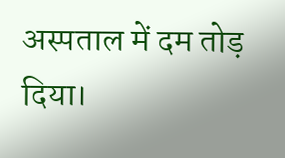अस्पताल में दम तोड़ दिया।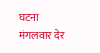घटना मंगलवार देर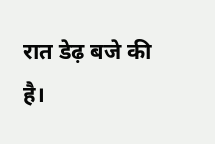रात डेढ़ बजे की है।